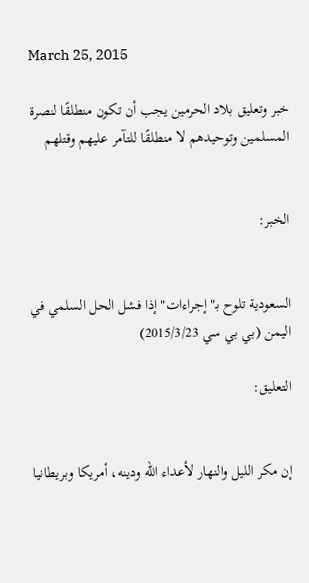March 25, 2015

خبر وتعليق بلاد الحرمين يجب أن تكون منطلقًا لنصرة المسلمين وتوحيدهم لا منطلقًا للتآمر عليهم وقتلهم


الخبر:


السعودية تلوح بـ"إجراءات" إذا فشل الحل السلمي في اليمن (بي بي سي 2015/3/23)

التعليق:


إن مكر الليل والنهار لأعداء الله ودينه، أمريكا وبريطانيا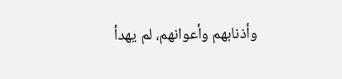وأذنابهم وأعوانهم، لم يهدأ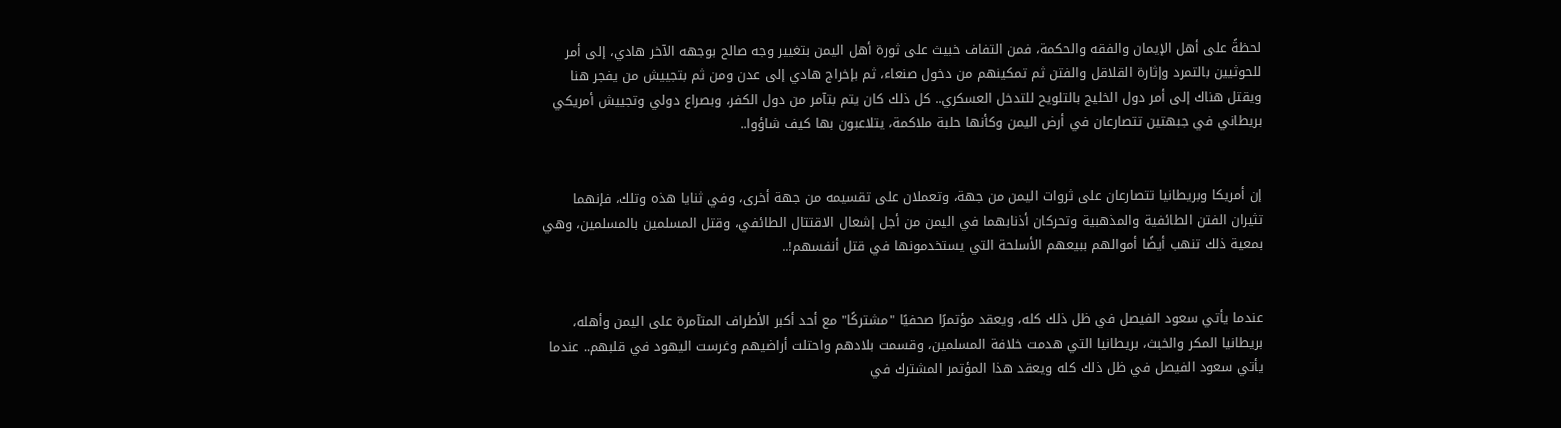لحظةً على أهل الإيمان والفقه والحكمة، فمن التفاف خبيث على ثورة أهل اليمن بتغيير وجه صالح بوجهه الآخر هادي، إلى أمر للحوثيين بالتمرد وإثارة القلاقل والفتن ثم تمكينهم من دخول صنعاء، ثم بإخراج هادي إلى عدن ومن ثم بتجييش من يفجر هنا ويقتل هناك إلى أمر دول الخليج بالتلويح للتدخل العسكري.. كل ذلك كان يتم بتآمر من دول الكفر، وبصراع دولي وتجييش أمريكي بريطاني في جبهتين تتصارعان في أرض اليمن وكأنها حلبة ملاكمة، يتلاعبون بها كيف شاؤوا..


إن أمريكا وبريطانيا تتصارعان على ثروات اليمن من جهة، وتعملان على تقسيمه من جهة أخرى، وفي ثنايا هذه وتلك، فإنهما تثيران الفتن الطائفية والمذهبية وتحركان أذنابهما في اليمن من أجل إشعال الاقتتال الطائفي، وقتل المسلمين بالمسلمين، وهي بمعية ذلك تنهب أيضًا أموالهم ببيعهم الأسلحة التي يستخدمونها في قتل أنفسهم!..


عندما يأتي سعود الفيصل في ظل ذلك كله، ويعقد مؤتمرًا صحفيًا "مشتركًا" مع أحد أكبر الأطراف المتآمرة على اليمن وأهله، بريطانيا المكر والخبث، بريطانيا التي هدمت خلافة المسلمين، وقسمت بلادهم واحتلت أراضيهم وغرست اليهود في قلبهم.. عندما يأتي سعود الفيصل في ظل ذلك كله ويعقد هذا المؤتمر المشترك في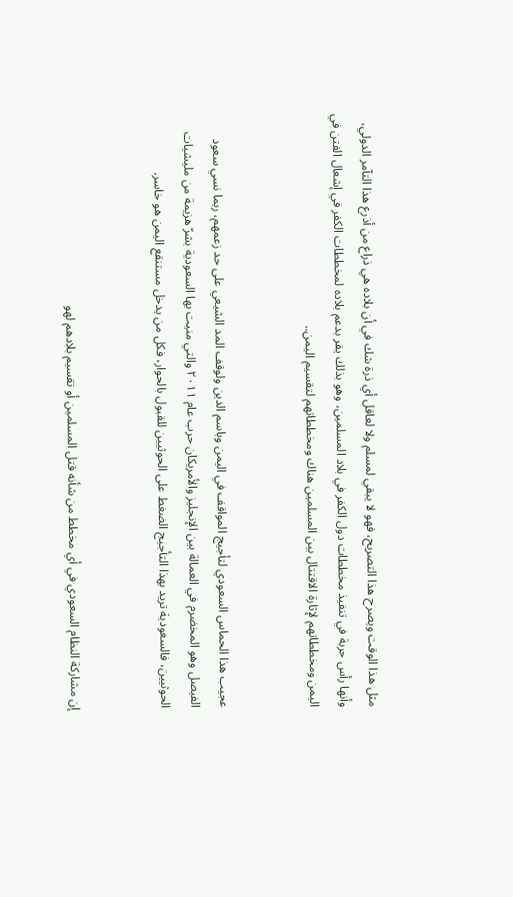مثل هذا الوقت ويصرح هذا التصريح، فهو لا يبقي لمسلم ولا لعاقل أي ذرة شك في أن بلاده هي ذراع من أذرع هذا التآمر الدولي، وأنها رأس حربة في تنفيذ مخططات دول الكفر في بلاد المسلمين، وهو بذلك يقر بدعم بلاده لمخططات الكفر في إشعال الفتن في اليمن ومخططاتهم لإثارة الاقتتال بين المسلمين هناك ومخططاتهم لتقسيم اليمن..


عجيب هذا الحماس السعودي لتأجيج المواقف في اليمن وباسم الدين ولوقف المد الشيعي على حد زعمهم، ربما نسي سعود الفيصل وهو المخضرم في العمالة بين الإنجليز والأمريكان حرب عام ٢٠١١ والتي منيت بها السعودية بشرّ هزيمة من مليشيات الحوثيين، فالسعودية تريد بهذا التأجيج الضغط على الحوثيين للقبول بالحوار، فكل من يدخل مستنقع اليمن هو خاسر.


إن مشاركة النظام السعودي في أي مخطط من شأنه قتل المسلمين أو تقسيم بلادهم لهو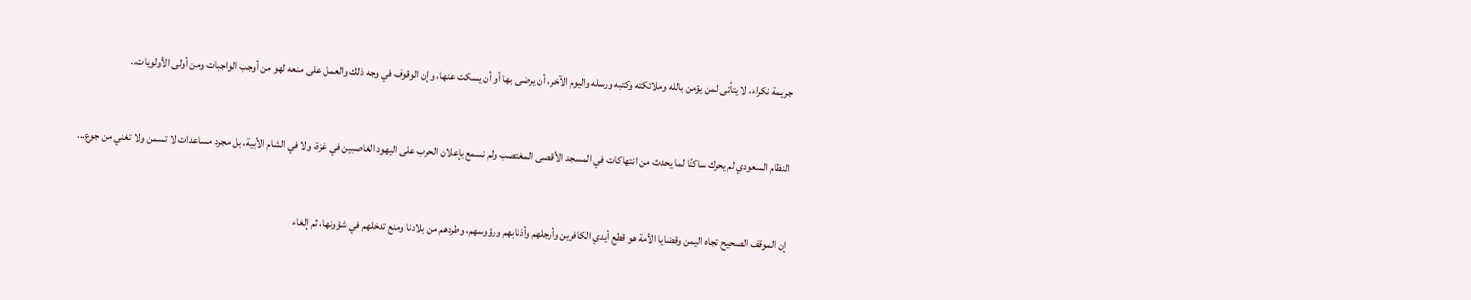جريمة نكراء، لا يتأتى لمن يؤمن بالله وملائكته وكتبه ورسله واليوم الآخر، أن يرضى بها أو أن يسكت عنها، وإن الوقوف في وجه ذلك والعمل على منعه لهو من أوجب الواجبات ومن أولى الأولويات..


النظام السعودي لم يحرك ساكنًا لما يحدث من انتهاكات في المسجد الأقصى المغتصب ولم نسمع بإعلان الحرب على اليهود الغاصبين في غزة، ولا في الشام الأبية، بل مجرد مساعدات لا تسمن ولا تغني من جوع...


إن الموقف الصحيح تجاه اليمن وقضايا الأمة هو قطع أيدي الكافرين وأرجلهم وأذنابهم ورؤوسهم، وطردهم من بلادنا ومنع تدخلهم في شؤونها، ثم إلغاء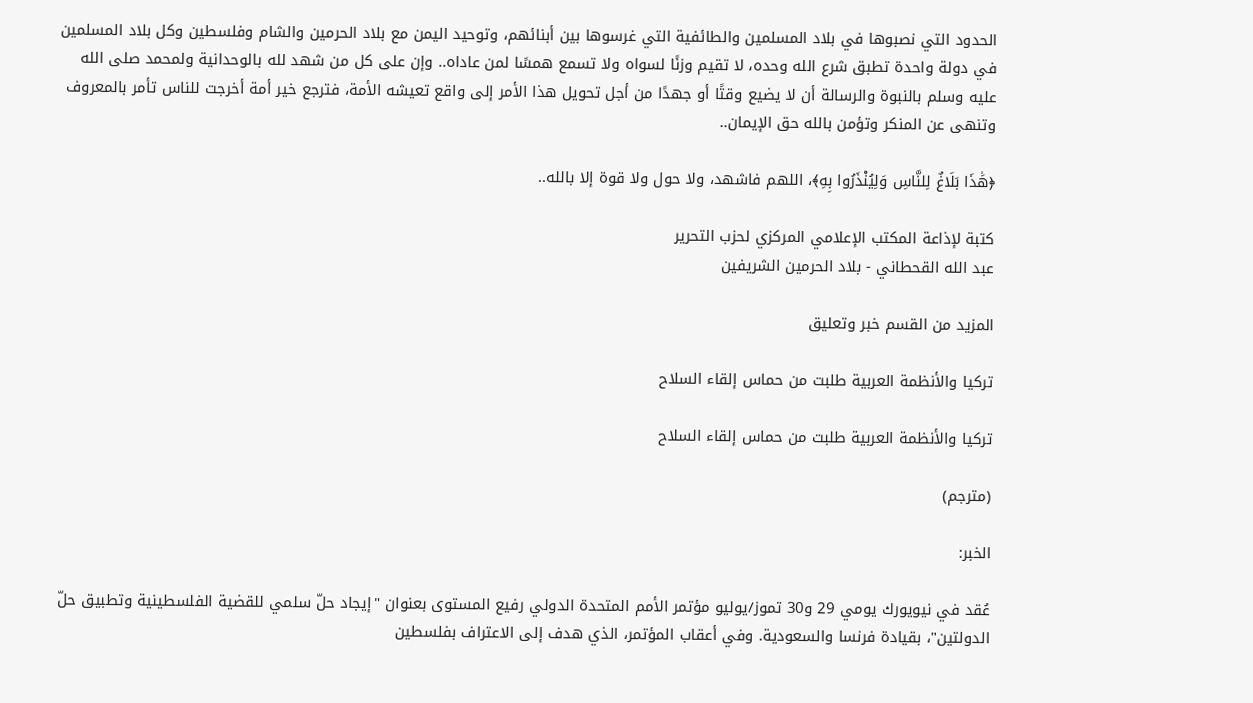الحدود التي نصبوها في بلاد المسلمين والطائفية التي غرسوها بين أبنائهم، وتوحيد اليمن مع بلاد الحرمين والشام وفلسطين وكل بلاد المسلمين في دولة واحدة تطبق شرع الله وحده، لا تقيم وزنًا لسواه ولا تسمع همسًا لمن عاداه.. وإن على كل من شهد لله بالوحدانية ولمحمد صلى الله عليه وسلم بالنبوة والرسالة أن لا يضيع وقتًا أو جهدًا من أجل تحويل هذا الأمر إلى واقع تعيشه الأمة، فترجع خير أمة أخرجت للناس تأمر بالمعروف وتنهى عن المنكر وتؤمن بالله حق الإيمان..

﴿هَٰذَا بَلَاغٌ لِلنَّاسِ وَلِيُنْذَرُوا بِهِ﴾، اللهم فاشهد، ولا حول ولا قوة إلا بالله..

كتبة لإذاعة المكتب الإعلامي المركزي لحزب التحرير
عبد الله القحطاني - بلاد الحرمين الشريفين

المزيد من القسم خبر وتعليق

تركيا والأنظمة العربية طلبت من حماس إلقاء السلاح

تركيا والأنظمة العربية طلبت من حماس إلقاء السلاح

(مترجم)

الخبر:

عُقد في نيويورك يومي 29 و30 تموز/يوليو مؤتمر الأمم المتحدة الدولي رفيع المستوى بعنوان "إيجاد حلّ سلمي للقضية الفلسطينية وتطبيق حلّ الدولتين"، بقيادة فرنسا والسعودية. وفي أعقاب المؤتمر، الذي هدف إلى الاعتراف بفلسطين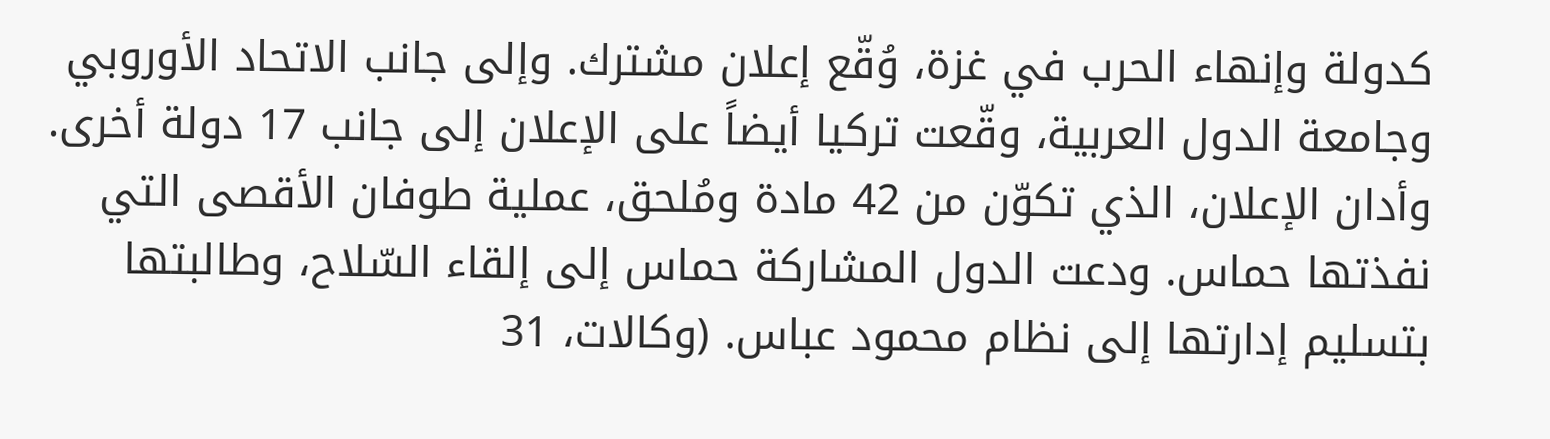كدولة وإنهاء الحرب في غزة، وُقّع إعلان مشترك. وإلى جانب الاتحاد الأوروبي وجامعة الدول العربية، وقّعت تركيا أيضاً على الإعلان إلى جانب 17 دولة أخرى. وأدان الإعلان، الذي تكوّن من 42 مادة ومُلحق، عملية طوفان الأقصى التي نفذتها حماس. ودعت الدول المشاركة حماس إلى إلقاء السّلاح، وطالبتها بتسليم إدارتها إلى نظام محمود عباس. (وكالات، 31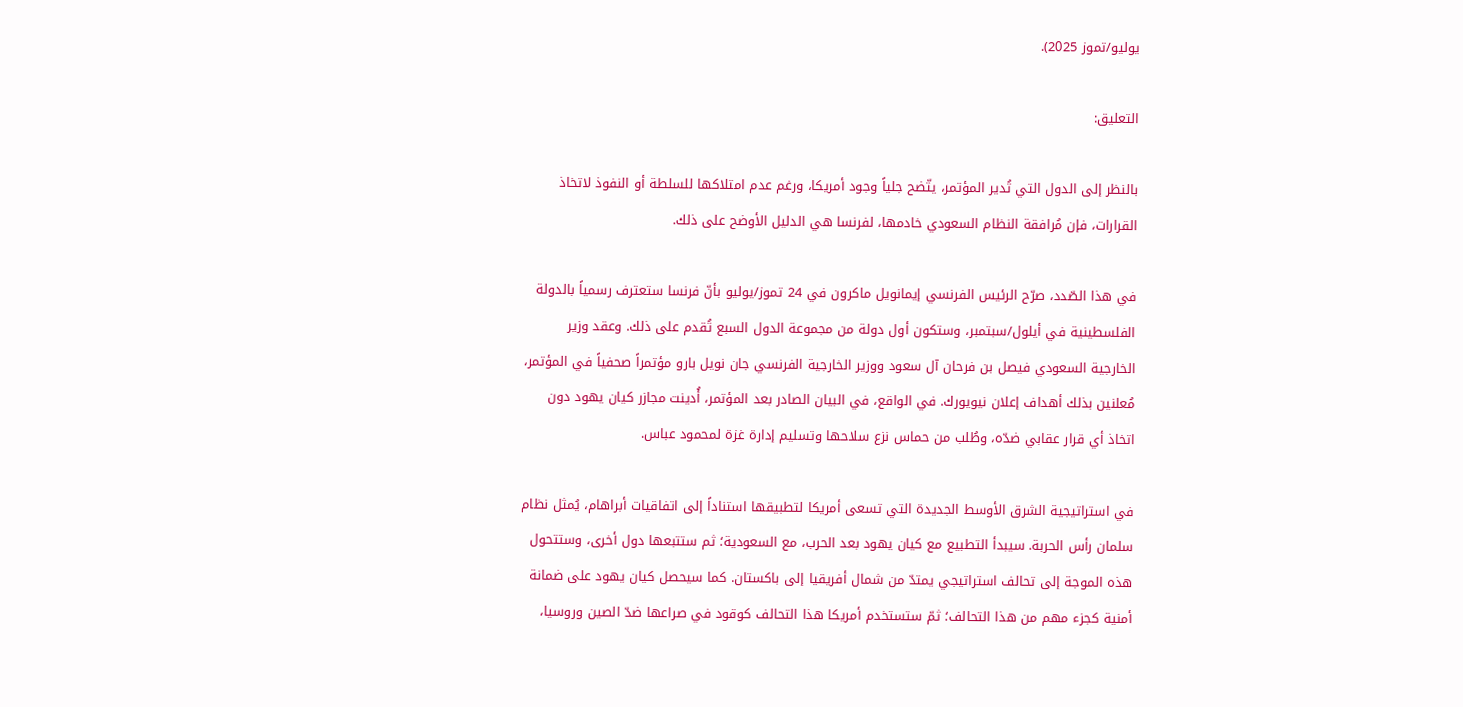يوليو/تموز 2025).

التعليق:

بالنظر إلى الدول التي تُدير المؤتمر، يتّضح جلياً وجود أمريكا، ورغم عدم امتلاكها للسلطة أو النفوذ لاتخاذ القرارات، فإن مُرافقة النظام السعودي خادمها، لفرنسا هي الدليل الأوضح على ذلك.

في هذا الصّدد، صرّح الرئيس الفرنسي إيمانويل ماكرون في 24 تموز/يوليو بأنّ فرنسا ستعترف رسمياً بالدولة الفلسطينية في أيلول/سبتمبر، وستكون أول دولة من مجموعة الدول السبع تُقدم على ذلك. وعقد وزير الخارجية السعودي فيصل بن فرحان آل سعود ووزير الخارجية الفرنسي جان نويل بارو مؤتمراً صحفياً في المؤتمر، مُعلنين بذلك أهداف إعلان نيويورك. في الواقع، في البيان الصادر بعد المؤتمر، أُدينت مجازر كيان يهود دون اتخاذ أي قرار عقابي ضدّه، وطُلب من حماس نزع سلاحها وتسليم إدارة غزة لمحمود عباس.

في استراتيجية الشرق الأوسط الجديدة التي تسعى أمريكا لتطبيقها استناداً إلى اتفاقيات أبراهام، يُمثل نظام سلمان رأس الحربة. سيبدأ التطبيع مع كيان يهود بعد الحرب، مع السعودية؛ ثم ستتبعها دول أخرى، وستتحول هذه الموجة إلى تحالف استراتيجي يمتدّ من شمال أفريقيا إلى باكستان. كما سيحصل كيان يهود على ضمانة أمنية كجزء مهم من هذا التحالف؛ ثمّ ستستخدم أمريكا هذا التحالف كوقود في صراعها ضدّ الصين وروسيا،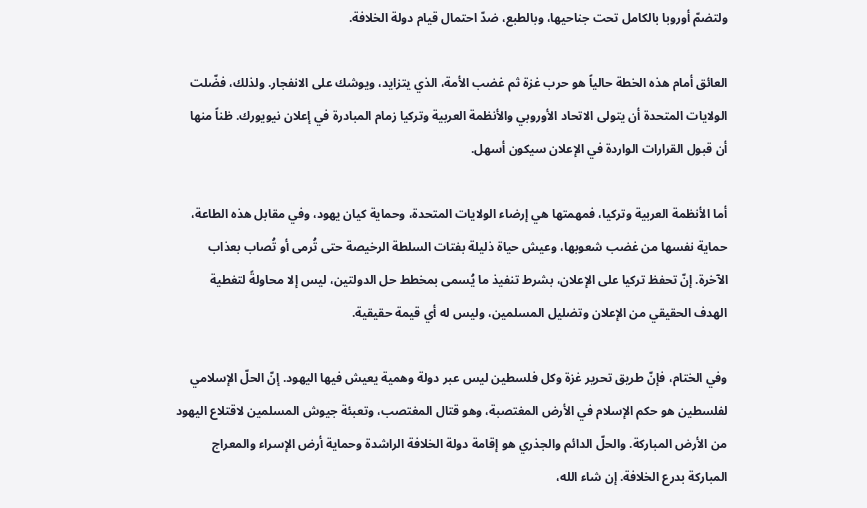ولتضمّ أوروبا بالكامل تحت جناحيها، وبالطبع، ضدّ احتمال قيام دولة الخلافة.

العائق أمام هذه الخطة حالياً هو حرب غزة ثم غضب الأمة، الذي يتزايد، ويوشك على الانفجار. ولذلك، فضّلت الولايات المتحدة أن يتولى الاتحاد الأوروبي والأنظمة العربية وتركيا زمام المبادرة في إعلان نيويورك. ظناً منها أن قبول القرارات الواردة في الإعلان سيكون أسهل.

أما الأنظمة العربية وتركيا، فمهمتها هي إرضاء الولايات المتحدة، وحماية كيان يهود، وفي مقابل هذه الطاعة، حماية نفسها من غضب شعوبها، وعيش حياة ذليلة بفتات السلطة الرخيصة حتى تُرمى أو تُصاب بعذاب الآخرة. إنّ تحفظ تركيا على الإعلان، بشرط تنفيذ ما يُسمى بمخطط حل الدولتين، ليس إلا محاولةً لتغطية الهدف الحقيقي من الإعلان وتضليل المسلمين، وليس له أي قيمة حقيقية.

وفي الختام، فإنّ طريق تحرير غزة وكل فلسطين ليس عبر دولة وهمية يعيش فيها اليهود. إنّ الحلّ الإسلامي لفلسطين هو حكم الإسلام في الأرض المغتصبة، وهو قتال المغتصب، وتعبئة جيوش المسلمين لاقتلاع اليهود من الأرض المباركة. والحلّ الدائم والجذري هو إقامة دولة الخلافة الراشدة وحماية أرض الإسراء والمعراج المباركة بدرع الخلافة. إن شاء الله،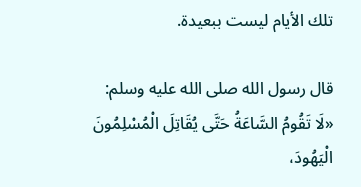تلك الأيام ليست ببعيدة.

قال رسول الله صلى الله عليه وسلم: «لَا تَقُومُ السَّاعَةُ حَتَّى يُقَاتِلَ الْمُسْلِمُونَ الْيَهُودَ،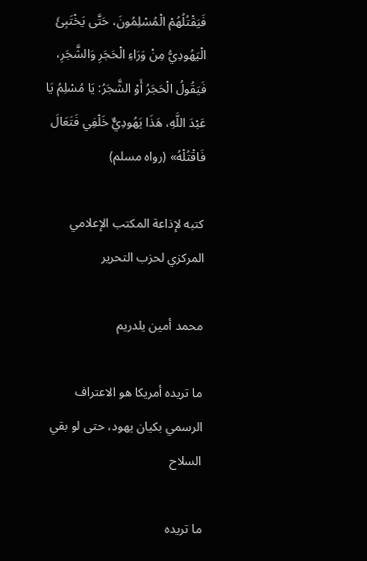فَيَقْتُلُهُمْ الْمُسْلِمُونَ، حَتَّى يَخْتَبِئَ الْيَهُودِيُّ مِنْ وَرَاءِ الْحَجَرِ وَالشَّجَرِ، فَيَقُولُ الْحَجَرُ أَوْ الشَّجَرُ: يَا مُسْلِمُ يَا عَبْدَ اللَّهِ، هَذَا يَهُودِيٌّ خَلْفِي فَتَعَالَ فَاقْتُلْهُ» (رواه مسلم)

كتبه لإذاعة المكتب الإعلامي المركزي لحزب التحرير

محمد أمين يلدريم

ما تريده أمريكا هو الاعتراف الرسمي بكيان يهود، حتى لو بقي السلاح

ما تريده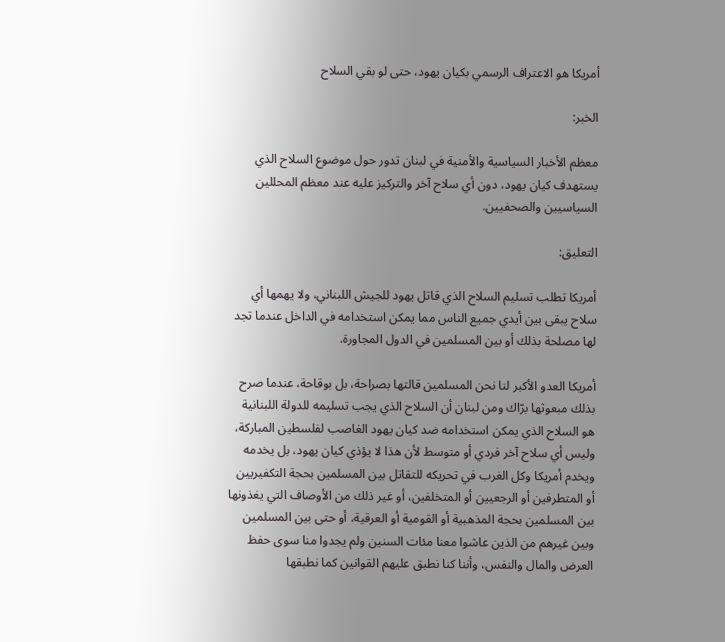أمريكا هو الاعتراف الرسمي بكيان يهود، حتى لو بقي السلاح

الخبر:

معظم الأخبار السياسية والأمنية في لبنان تدور حول موضوع السلاح الذي يستهدف كيان يهود، دون أي سلاح آخر والتركيز عليه عند معظم المحللين السياسيين والصحفيين.

التعليق:

أمريكا تطلب تسليم السلاح الذي قاتل يهود للجيش اللبناني، ولا يهمها أي سلاح يبقى بين أيدي جميع الناس مما يمكن استخدامه في الداخل عندما تجد لها مصلحة بذلك أو بين المسلمين في الدول المجاورة.

أمريكا العدو الأكبر لنا نحن المسلمين قالتها بصراحة، بل بوقاحة، عندما صرح بذلك مبعوثها برّاك ومن لبنان أن السلاح الذي يجب تسليمه للدولة اللبنانية هو السلاح الذي يمكن استخدامه ضد كيان يهود الغاصب لفلسطين المباركة، وليس أي سلاح آخر فردي أو متوسط لأن هذا لا يؤذي كيان يهود، بل يخدمه ويخدم أمريكا وكل الغرب في تحريكه للتقاتل بين المسلمين بحجة التكفيريين أو المتطرفين أو الرجعيين أو المتخلفين، أو غير ذلك من الأوصاف التي يغذونها بين المسلمين بحجة المذهبية أو القومية أو العرقية، أو حتى بين المسلمين وبين غيرهم من الذين عاشوا معنا مئات السنين ولم يجدوا منا سوى حفظ العرض والمال والنفس، وأننا كنا نطبق عليهم القوانين كما نطبقها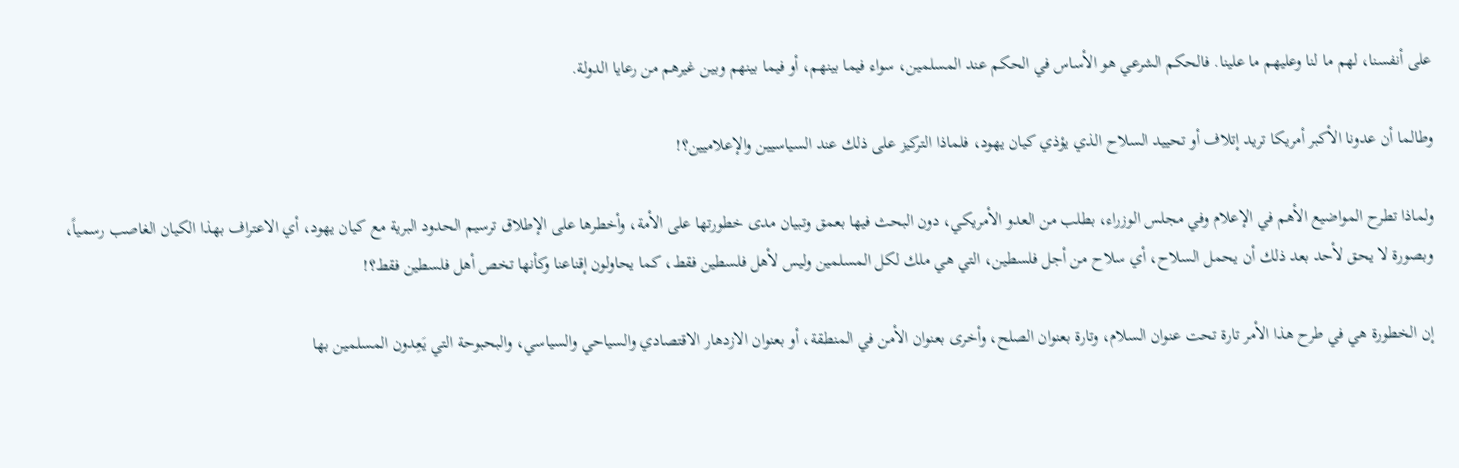على أنفسنا، لهم ما لنا وعليهم ما علينا. فالحكم الشرعي هو الأساس في الحكم عند المسلمين، سواء فيما بينهم، أو فيما بينهم وبين غيرهم من رعايا الدولة.

وطالما أن عدونا الأكبر أمريكا تريد إتلاف أو تحييد السلاح الذي يؤذي كيان يهود، فلماذا التركيز على ذلك عند السياسيين والإعلاميين؟!

ولماذا تطرح المواضيع الأهم في الإعلام وفي مجلس الوزراء، بطلب من العدو الأمريكي، دون البحث فيها بعمق وتبيان مدى خطورتها على الأمة، وأخطرها على الإطلاق ترسيم الحدود البرية مع كيان يهود، أي الاعتراف بهذا الكيان الغاصب رسمياً، وبصورة لا يحق لأحد بعد ذلك أن يحمل السلاح، أي سلاح من أجل فلسطين، التي هي ملك لكل المسلمين وليس لأهل فلسطين فقط، كما يحاولون إقناعنا وكأنها تخص أهل فلسطين فقط؟!

إن الخطورة هي في طرح هذا الأمر تارة تحت عنوان السلام، وتارة بعنوان الصلح، وأخرى بعنوان الأمن في المنطقة، أو بعنوان الازدهار الاقتصادي والسياحي والسياسي، والبحبوحة التي يَعِدون المسلمين بها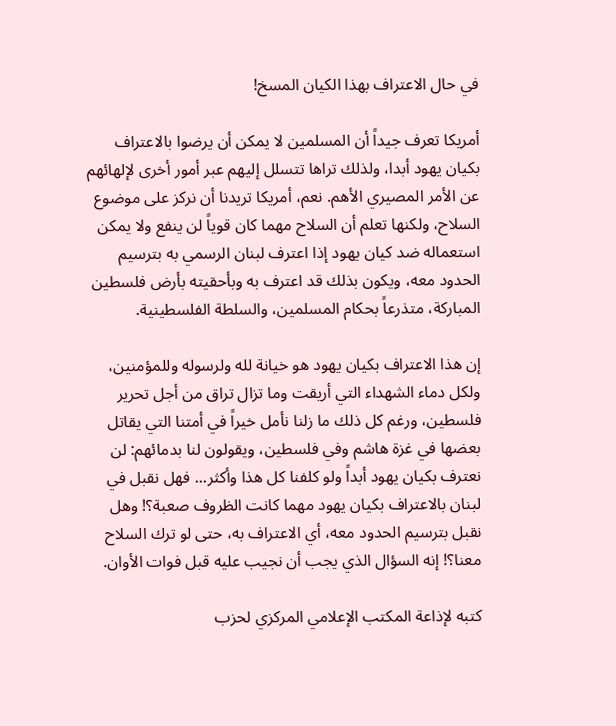في حال الاعتراف بهذا الكيان المسخ!

أمريكا تعرف جيداً أن المسلمين لا يمكن أن يرضوا بالاعتراف بكيان يهود أبدا، ولذلك تراها تتسلل إليهم عبر أمور أخرى لإلهائهم عن الأمر المصيري الأهم. نعم، أمريكا تريدنا أن نركز على موضوع السلاح، ولكنها تعلم أن السلاح مهما كان قوياً لن ينفع ولا يمكن استعماله ضد كيان يهود إذا اعترف لبنان الرسمي به بترسيم الحدود معه، ويكون بذلك قد اعترف به وبأحقيته بأرض فلسطين المباركة، متذرعاً بحكام المسلمين، والسلطة الفلسطينية.

إن هذا الاعتراف بكيان يهود هو خيانة لله ولرسوله وللمؤمنين، ولكل دماء الشهداء التي أريقت وما تزال تراق من أجل تحرير فلسطين، ورغم كل ذلك ما زلنا نأمل خيراً في أمتنا التي يقاتل بعضها في غزة هاشم وفي فلسطين، ويقولون لنا بدمائهم: لن نعترف بكيان يهود أبداً ولو كلفنا كل هذا وأكثر... فهل نقبل في لبنان بالاعتراف بكيان يهود مهما كانت الظروف صعبة؟! وهل نقبل بترسيم الحدود معه، أي الاعتراف به، حتى لو ترك السلاح معنا؟! إنه السؤال الذي يجب أن نجيب عليه قبل فوات الأوان.

كتبه لإذاعة المكتب الإعلامي المركزي لحزب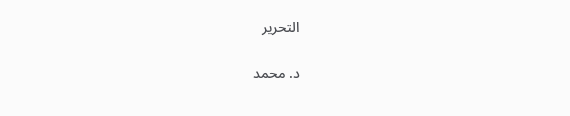التحرير

د. محمد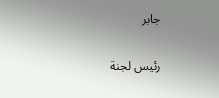جابر

رئيس لجنة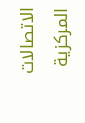الاتصالات المركزية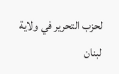لحزب التحرير في ولاية لبنان